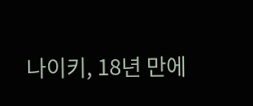나이키, 18년 만에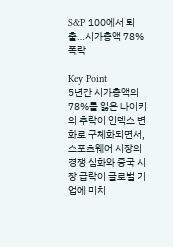S&P 100에서 퇴출…시가총액 78% 폭락

Key Point
5년간 시가총액의 78%를 잃은 나이키의 추락이 인덱스 변화로 구체화되면서, 스포츠웨어 시장의 경쟁 심화와 중국 시장 급락이 글로벌 기업에 미치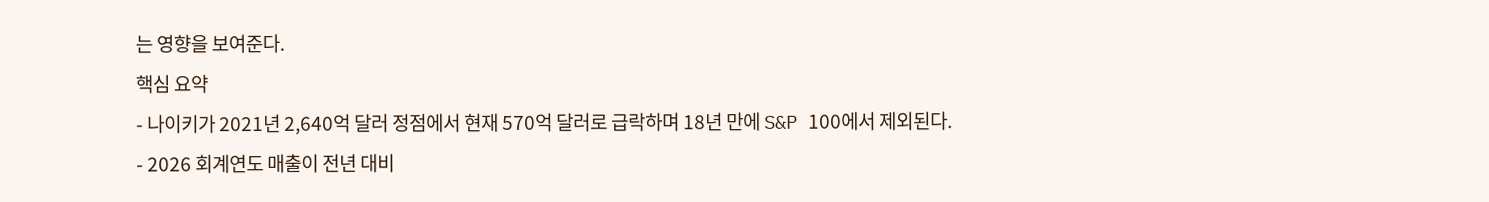는 영향을 보여준다.
핵심 요약
- 나이키가 2021년 2,640억 달러 정점에서 현재 570억 달러로 급락하며 18년 만에 S&P 100에서 제외된다.
- 2026 회계연도 매출이 전년 대비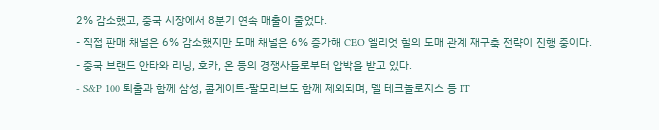2% 감소했고, 중국 시장에서 8분기 연속 매출이 줄었다.
- 직접 판매 채널은 6% 감소했지만 도매 채널은 6% 증가해 CEO 엘리엇 힐의 도매 관계 재구축 전략이 진행 중이다.
- 중국 브랜드 안타와 리닝, 호카, 온 등의 경쟁사들로부터 압박을 받고 있다.
- S&P 100 퇴출과 함께 삼성, 콜게이트-팔모리브도 함께 제외되며, 델 테크놀로지스 등 IT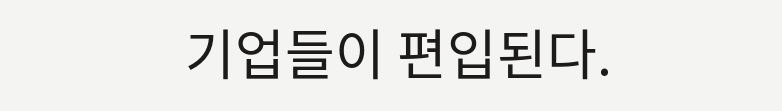기업들이 편입된다.